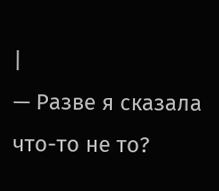|
— Разве я сказала что-то не то?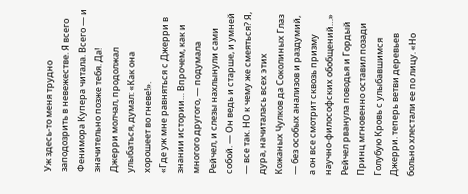Уж здесь-то меня трудно заподозрить в невежестве. Я всего Фенимора Купера читала. Всего — и значительно позже тебя. Да!
Джерри молчал, продолжал улыбаться, думал: «Как она хорошеет во гневе!».
«Где уж мне равняться с Джерри в знании истории… Впрочем, как и многого другого, — подумала Рейчел, и слезы нахлынули сами собой. — Он ведь и старше, и умней — все так. НО к чему же смеяться? Я, дура, начиталась всех этих Кожаных Чулков да Соколиных Глаз — без особых анализов и раздумий, а он все смотрит сквозь призму научно-философских обобщений…» Рейчел рванула поводья и Гордый Принц мгновенно оставил позади Голубую Кровь с улыбавшимся Джерри. теперь ветви деревьев больно хлестали ее по лицу. «Но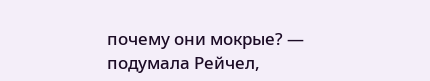почему они мокрые? — подумала Рейчел,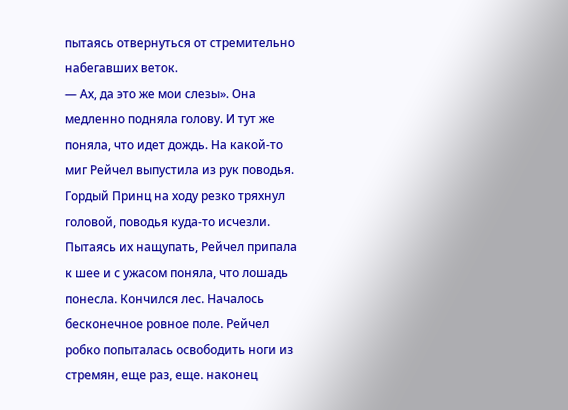пытаясь отвернуться от стремительно набегавших веток.
— Ах, да это же мои слезы». Она медленно подняла голову. И тут же поняла, что идет дождь. На какой-то миг Рейчел выпустила из рук поводья. Гордый Принц на ходу резко тряхнул головой, поводья куда-то исчезли. Пытаясь их нащупать, Рейчел припала к шее и с ужасом поняла, что лошадь понесла. Кончился лес. Началось бесконечное ровное поле. Рейчел робко попыталась освободить ноги из стремян, еще раз, еще. наконец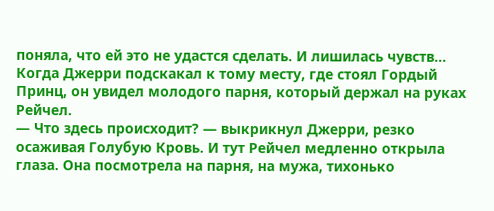поняла, что ей это не удастся сделать. И лишилась чувств…
Когда Джерри подскакал к тому месту, где стоял Гордый Принц, он увидел молодого парня, который держал на руках Рейчел.
— Что здесь происходит? — выкрикнул Джерри, резко осаживая Голубую Кровь. И тут Рейчел медленно открыла глаза. Она посмотрела на парня, на мужа, тихонько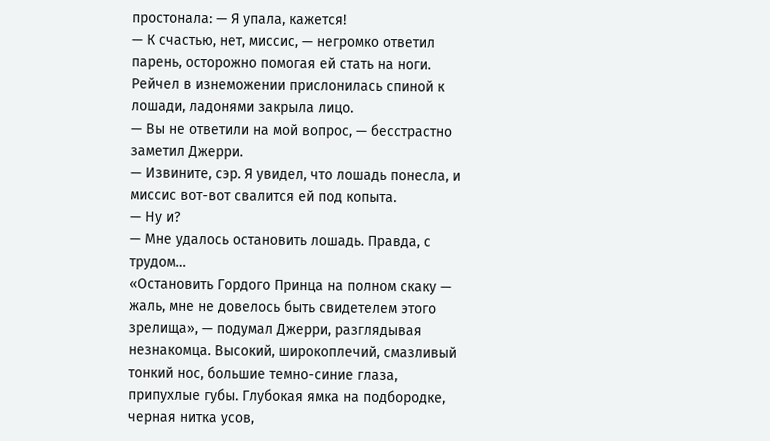простонала: — Я упала, кажется!
— К счастью, нет, миссис, — негромко ответил парень, осторожно помогая ей стать на ноги. Рейчел в изнеможении прислонилась спиной к лошади, ладонями закрыла лицо.
— Вы не ответили на мой вопрос, — бесстрастно заметил Джерри.
— Извините, сэр. Я увидел, что лошадь понесла, и миссис вот-вот свалится ей под копыта.
— Ну и?
— Мне удалось остановить лошадь. Правда, с трудом…
«Остановить Гордого Принца на полном скаку — жаль, мне не довелось быть свидетелем этого зрелища», — подумал Джерри, разглядывая незнакомца. Высокий, широкоплечий, смазливый тонкий нос, большие темно-синие глаза, припухлые губы. Глубокая ямка на подбородке, черная нитка усов,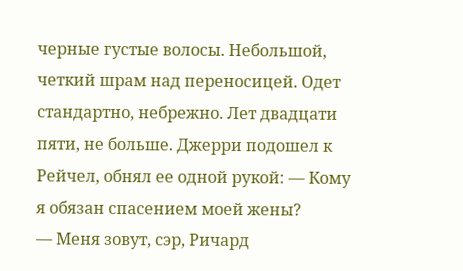черные густые волосы. Небольшой, четкий шрам над переносицей. Одет стандартно, небрежно. Лет двадцати пяти, не больше. Джерри подошел к Рейчел, обнял ее одной рукой: — Кому я обязан спасением моей жены?
— Меня зовут, сэр, Ричард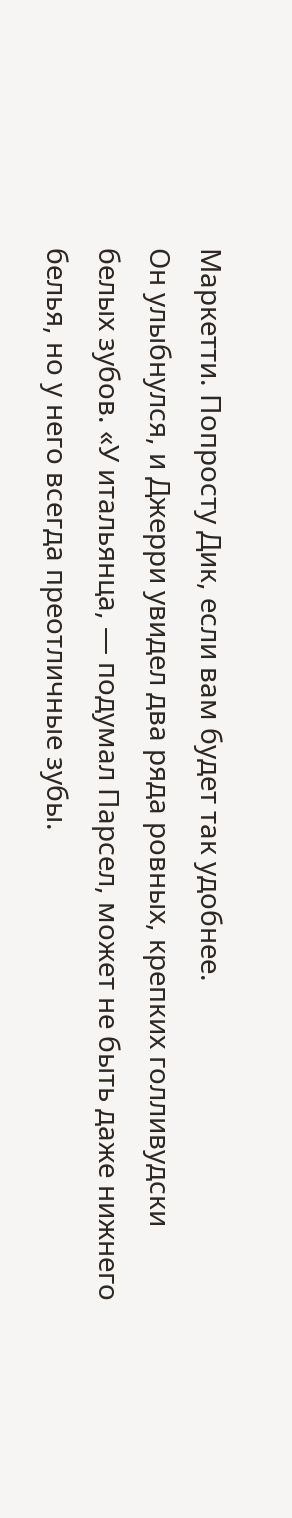Маркетти. Попросту Дик, если вам будет так удобнее.
Он улыбнулся, и Джерри увидел два ряда ровных, крепких голливудски белых зубов. «У итальянца, — подумал Парсел, может не быть даже нижнего белья, но у него всегда преотличные зубы.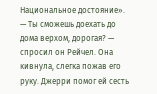Национальное достояние».
— Ты сможешь доехать до дома верхом, дорогая? — спросил он Рейчел. Она кивнула, слегка пожав его руку. Джерри помог ей сесть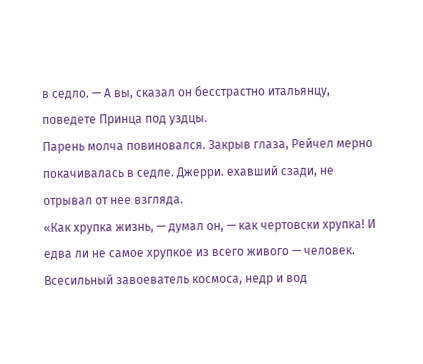в седло. — А вы, сказал он бесстрастно итальянцу, поведете Принца под уздцы.
Парень молча повиновался. Закрыв глаза, Рейчел мерно покачивалась в седле. Джерри. ехавший сзади, не отрывал от нее взгляда.
«Как хрупка жизнь, — думал он, — как чертовски хрупка! И едва ли не самое хрупкое из всего живого — человек. Всесильный завоеватель космоса, недр и вод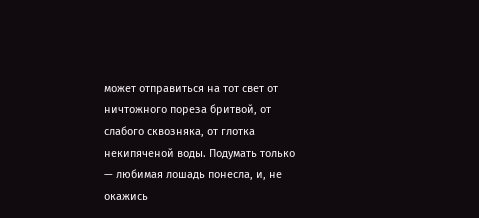может отправиться на тот свет от ничтожного пореза бритвой, от слабого сквозняка, от глотка некипяченой воды. Подумать только — любимая лошадь понесла, и, не окажись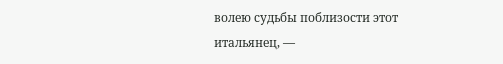волею судьбы поблизости этот итальянец, —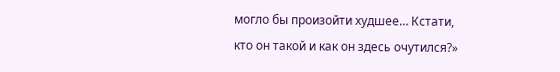могло бы произойти худшее… Кстати, кто он такой и как он здесь очутился?»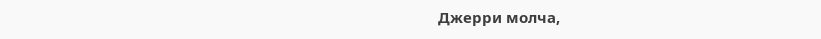Джерри молча,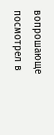вопрошающе посмотрел в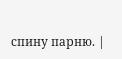спину парню. |